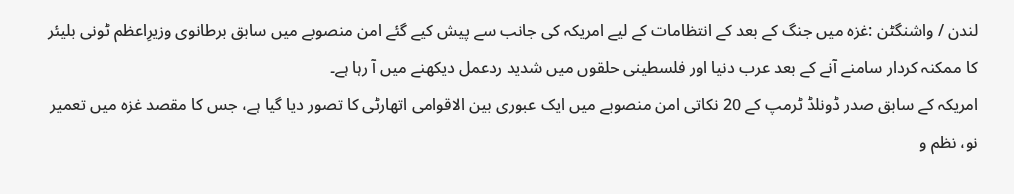لندن / واشنگٹن :غزہ میں جنگ کے بعد کے انتظامات کے لیے امریکہ کی جانب سے پیش کیے گئے امن منصوبے میں سابق برطانوی وزیرِاعظم ٹونی بلیئر کا ممکنہ کردار سامنے آنے کے بعد عرب دنیا اور فلسطینی حلقوں میں شدید ردعمل دیکھنے میں آ رہا ہے۔
امریکہ کے سابق صدر ڈونلڈ ٹرمپ کے 20 نکاتی امن منصوبے میں ایک عبوری بین الاقوامی اتھارٹی کا تصور دیا گیا ہے، جس کا مقصد غزہ میں تعمیر نو، نظم و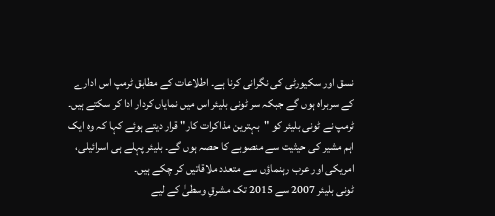نسق اور سکیورٹی کی نگرانی کرنا ہے۔ اطلاعات کے مطابق ٹرمپ اس ادارے کے سربراہ ہوں گے جبکہ سر ٹونی بلیئر اس میں نمایاں کردار ادا کر سکتے ہیں۔
ٹرمپ نے ٹونی بلیئر کو "بہترین مذاکرات کار" قرار دیتے ہوئے کہا کہ وہ ایک اہم مشیر کی حیثیت سے منصوبے کا حصہ ہوں گے۔ بلیئر پہلے ہی اسرائیلی، امریکی اور عرب رہنماؤں سے متعدد ملاقاتیں کر چکے ہیں۔
ٹونی بلیئر 2007 سے 2015 تک مشرقِ وسطیٰ کے لیے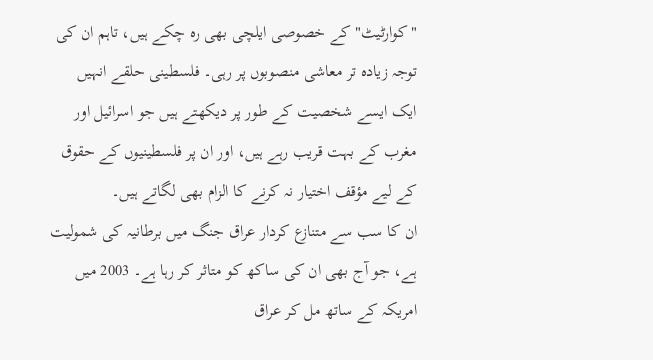"کوارٹیٹ" کے خصوصی ایلچی بھی رہ چکے ہیں، تاہم ان کی توجہ زیادہ تر معاشی منصوبوں پر رہی۔ فلسطینی حلقے انہیں ایک ایسے شخصیت کے طور پر دیکھتے ہیں جو اسرائیل اور مغرب کے بہت قریب رہے ہیں، اور ان پر فلسطینیوں کے حقوق کے لیے مؤقف اختیار نہ کرنے کا الزام بھی لگاتے ہیں۔
ان کا سب سے متنازع کردار عراق جنگ میں برطانیہ کی شمولیت ہے، جو آج بھی ان کی ساکھ کو متاثر کر رہا ہے۔ 2003 میں امریکہ کے ساتھ مل کر عراق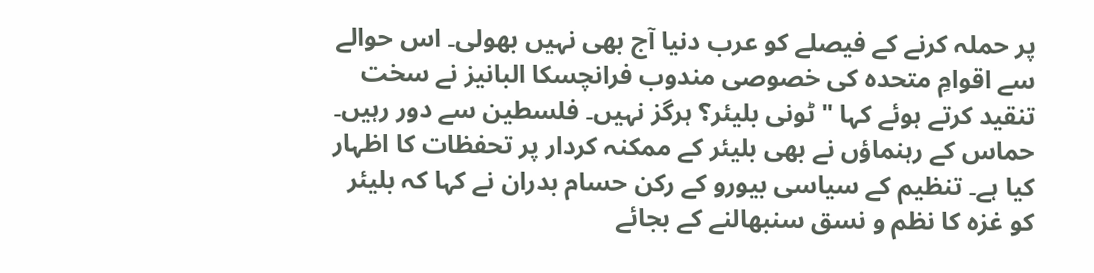پر حملہ کرنے کے فیصلے کو عرب دنیا آج بھی نہیں بھولی۔ اس حوالے سے اقوامِ متحدہ کی خصوصی مندوب فرانچسکا البانیز نے سخت تنقید کرتے ہوئے کہا "ٹونی بلیئر؟ ہرگز نہیں۔ فلسطین سے دور رہیں۔
حماس کے رہنماؤں نے بھی بلیئر کے ممکنہ کردار پر تحفظات کا اظہار کیا ہے۔ تنظیم کے سیاسی بیورو کے رکن حسام بدران نے کہا کہ بلیئر کو غزہ کا نظم و نسق سنبھالنے کے بجائے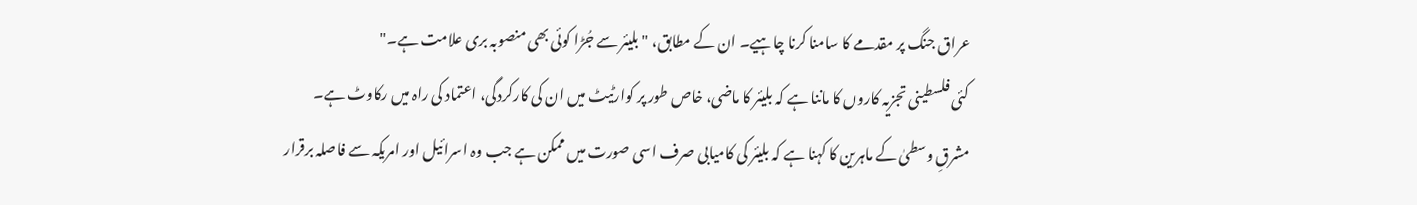عراق جنگ پر مقدمے کا سامنا کرنا چاہیے۔ ان کے مطابق، "بلیئر سے جُڑا کوئی بھی منصوبہ بری علامت ہے۔"
کئی فلسطینی تجزیہ کاروں کا ماننا ہے کہ بلیئر کا ماضی، خاص طور پر کوارٹیٹ میں ان کی کارکردگی، اعتماد کی راہ میں رکاوٹ ہے۔
مشرقِ وسطیٰ کے ماہرین کا کہنا ہے کہ بلیئر کی کامیابی صرف اسی صورت میں ممکن ہے جب وہ اسرائیل اور امریکہ سے فاصلہ برقرار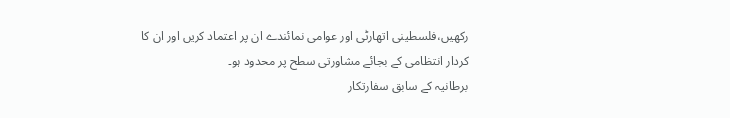رکھیں،فلسطینی اتھارٹی اور عوامی نمائندے ان پر اعتماد کریں اور ان کا کردار انتظامی کے بجائے مشاورتی سطح پر محدود ہو۔
برطانیہ کے سابق سفارتکار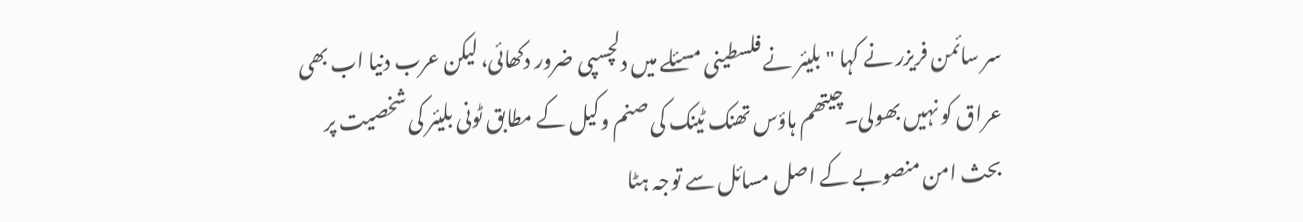سر سائمن فریزر نے کہا "بلیئر نے فلسطینی مسئلے میں دلچسپی ضرور دکھائی، لیکن عرب دنیا اب بھی عراق کو نہیں بھولی۔چیتھم ہاؤس تھنک ٹینک کی صنم وکیل کے مطابق ٹونی بلیئر کی شخصیت پر بحث امن منصوبے کے اصل مسائل سے توجہ ہٹا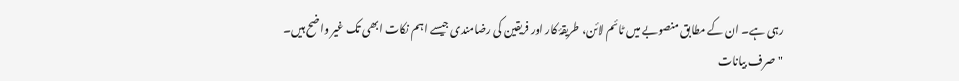رہی ہے۔ ان کے مطابق منصوبے میں ٹائم لائن، طریقۂ کار اور فریقین کی رضامندی جیسے اہم نکات ابھی تک غیر واضح ہیں۔
"صرف بیانات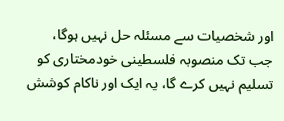اور شخصیات سے مسئلہ حل نہیں ہوگا، جب تک منصوبہ فلسطینی خودمختاری کو تسلیم نہیں کرے گا، یہ ایک اور ناکام کوشش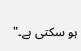ہو سکتی ہے۔"